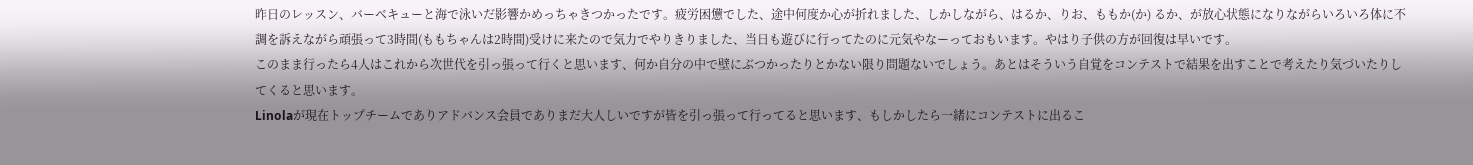昨日のレッスン、バーベキューと海で泳いだ影響かめっちゃきつかったです。疲労困憊でした、途中何度か心が折れました、しかしながら、はるか、りお、ももか(か) るか、が放心状態になりながらいろいろ体に不調を訴えながら頑張って3時間(ももちゃんは2時間)受けに来たので気力でやりきりました、当日も遊びに行ってたのに元気やなーっておもいます。やはり子供の方が回復は早いです。
このまま行ったら4人はこれから次世代を引っ張って行くと思います、何か自分の中で壁にぶつかったりとかない限り問題ないでしょう。あとはそういう自覚をコンテストで結果を出すことで考えたり気づいたりしてくると思います。
Linolaが現在トップチームでありアドバンス会員でありまだ大人しいですが皆を引っ張って行ってると思います、もしかしたら一緒にコンテストに出るこ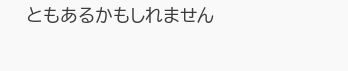ともあるかもしれません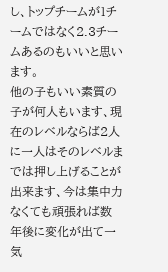し、トップチームが1チームではなく2.3チームあるのもいいと思います。
他の子もいい素質の子が何人もいます、現在のレベルならば2人に一人はそのレベルまでは押し上げることが出来ます、今は集中力なくても頑張れば数年後に変化が出て一気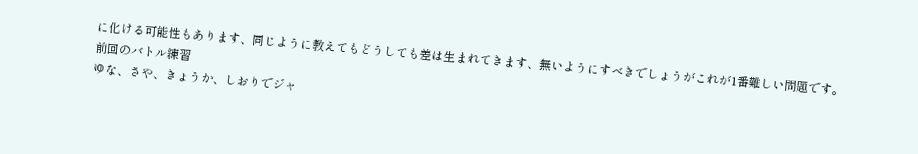に化ける可能性もあります、同じように教えてもどうしても差は生まれてきます、無いようにすべきでしょうがこれが1番難しい問題です。
前回のバトル練習
ゆな、さや、きょうか、しおりでジャ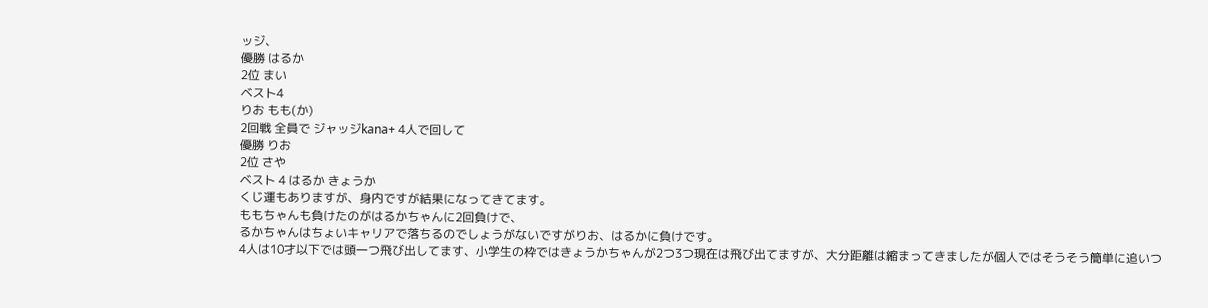ッジ、
優勝 はるか
2位 まい
ベスト4
りお もも(か)
2回戦 全員で ジャッジkana+ 4人で回して
優勝 りお
2位 さや
ベスト 4 はるか きょうか
くじ運もありますが、身内ですが結果になってきてます。
ももちゃんも負けたのがはるかちゃんに2回負けで、
るかちゃんはちょいキャリアで落ちるのでしょうがないですがりお、はるかに負けです。
4人は10才以下では頭一つ飛び出してます、小学生の枠ではきょうかちゃんが2つ3つ現在は飛び出てますが、大分距離は縮まってきましたが個人ではそうそう簡単に追いつ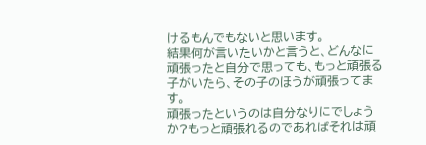けるもんでもないと思います。
結果何が言いたいかと言うと、どんなに頑張ったと自分で思っても、もっと頑張る子がいたら、その子のほうが頑張ってます。
頑張ったというのは自分なりにでしょうか?もっと頑張れるのであればそれは頑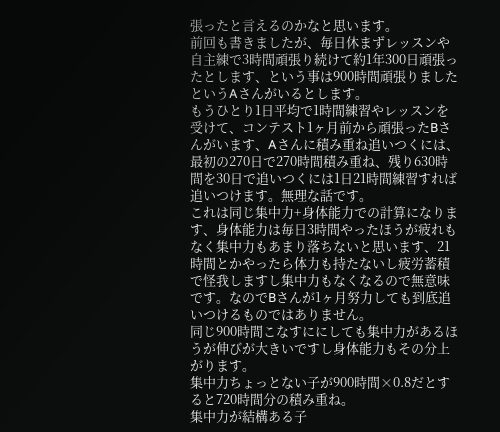張ったと言えるのかなと思います。
前回も書きましたが、毎日休まずレッスンや自主練で3時間頑張り続けて約1年300日頑張ったとします、という事は900時間頑張りましたというAさんがいるとします。
もうひとり1日平均で1時間練習やレッスンを受けて、コンテスト1ヶ月前から頑張ったBさんがいます、Aさんに積み重ね追いつくには、最初の270日で270時間積み重ね、残り630時間を30日で追いつくには1日21時間練習すれば追いつけます。無理な話です。
これは同じ集中力+身体能力での計算になります、身体能力は毎日3時間やったほうが疲れもなく集中力もあまり落ちないと思います、21時間とかやったら体力も持たないし疲労蓄積で怪我しますし集中力もなくなるので無意味です。なのでBさんが1ヶ月努力しても到底追いつけるものではありません。
同じ900時間こなすににしても集中力があるほうが伸びが大きいですし身体能力もその分上がります。
集中力ちょっとない子が900時間×0.8だとすると720時間分の積み重ね。
集中力が結構ある子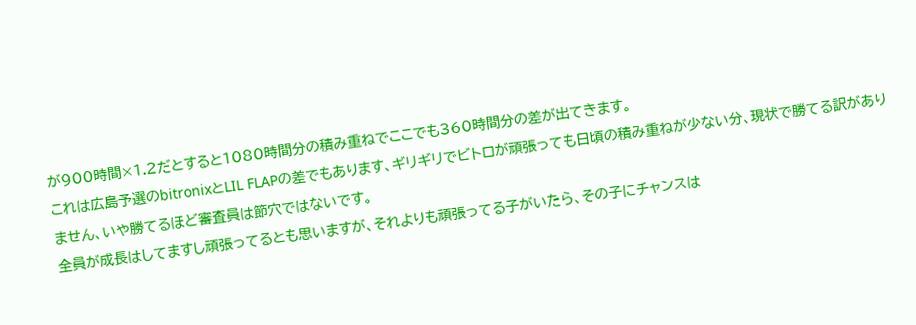が900時間×1.2だとすると1080時間分の積み重ねでここでも360時間分の差が出てきます。
これは広島予選のbitronixとLIL FLAPの差でもあります、ギリギリでビトロが頑張っても日頃の積み重ねが少ない分、現状で勝てる訳がありません、いや勝てるほど審査員は節穴ではないです。
全員が成長はしてますし頑張ってるとも思いますが、それよりも頑張ってる子がいたら、その子にチャンスは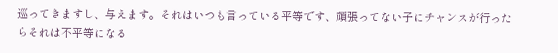巡ってきますし、与えます。それはいつも言っている平等です、頑張ってない子にチャンスが行ったらそれは不平等になる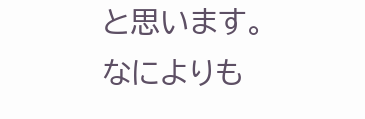と思います。
なによりも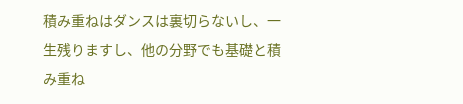積み重ねはダンスは裏切らないし、一生残りますし、他の分野でも基礎と積み重ね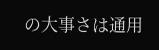の大事さは通用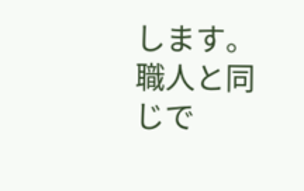します。職人と同じで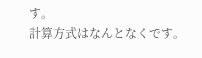す。
計算方式はなんとなくです。